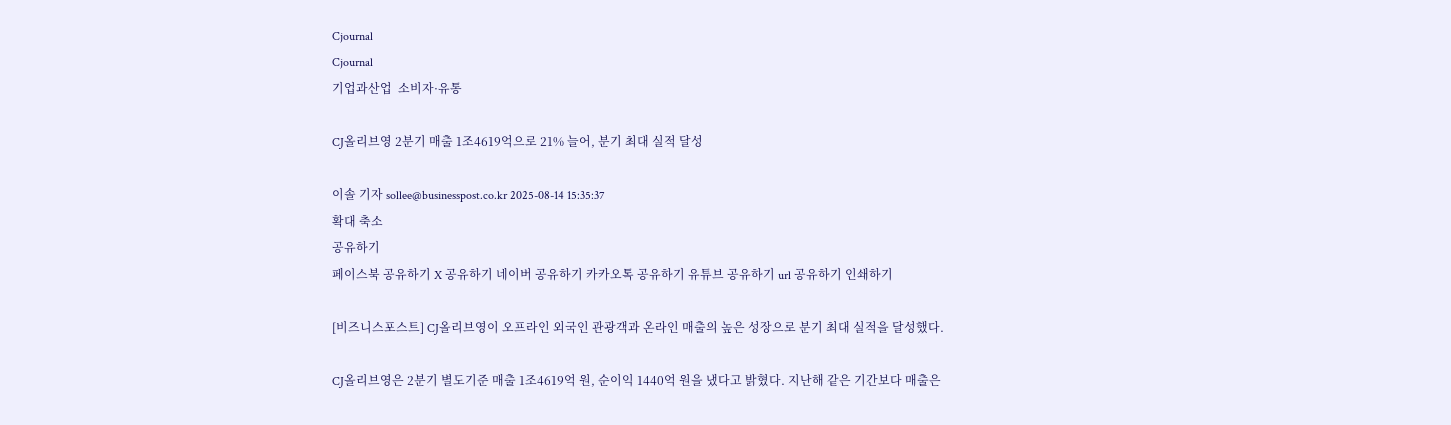Cjournal
Cjournal
기업과산업  소비자·유통

CJ올리브영 2분기 매출 1조4619억으로 21% 늘어, 분기 최대 실적 달성

이솔 기자 sollee@businesspost.co.kr 2025-08-14 15:35:37
확대 축소
공유하기
페이스북 공유하기 X 공유하기 네이버 공유하기 카카오톡 공유하기 유튜브 공유하기 url 공유하기 인쇄하기

[비즈니스포스트] CJ올리브영이 오프라인 외국인 관광객과 온라인 매출의 높은 성장으로 분기 최대 실적을 달성했다.

CJ올리브영은 2분기 별도기준 매출 1조4619억 원, 순이익 1440억 원을 냈다고 밝혔다. 지난해 같은 기간보다 매출은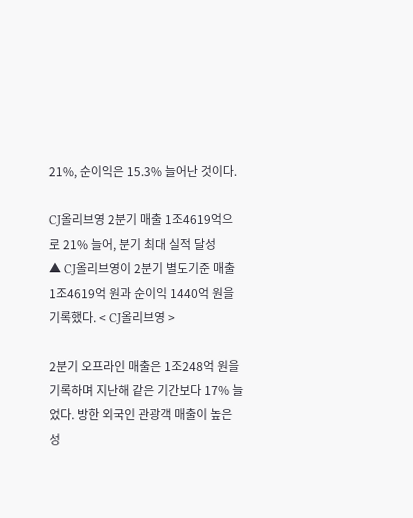21%, 순이익은 15.3% 늘어난 것이다.

CJ올리브영 2분기 매출 1조4619억으로 21% 늘어, 분기 최대 실적 달성
▲ CJ올리브영이 2분기 별도기준 매출 1조4619억 원과 순이익 1440억 원을 기록했다. < CJ올리브영 >

2분기 오프라인 매출은 1조248억 원을 기록하며 지난해 같은 기간보다 17% 늘었다. 방한 외국인 관광객 매출이 높은 성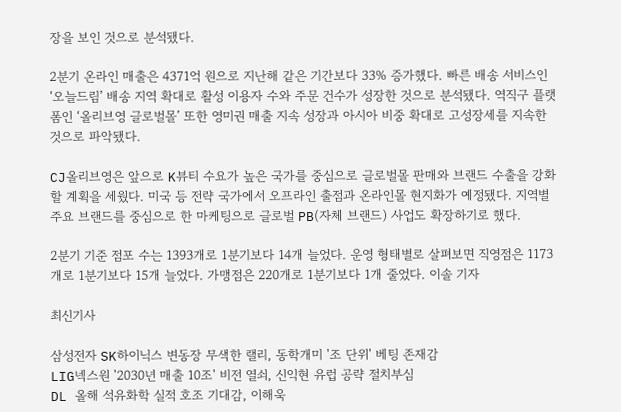장을 보인 것으로 분석됐다.

2분기 온라인 매출은 4371억 원으로 지난해 같은 기간보다 33% 증가했다. 빠른 배송 서비스인 ‘오늘드림’ 배송 지역 확대로 활성 이용자 수와 주문 건수가 성장한 것으로 분석됐다. 역직구 플랫폼인 ‘올리브영 글로벌몰’ 또한 영미권 매출 지속 성장과 아시아 비중 확대로 고성장세를 지속한 것으로 파악됐다.

CJ올리브영은 앞으로 K뷰티 수요가 높은 국가를 중심으로 글로벌몰 판매와 브랜드 수출을 강화할 계획을 세웠다. 미국 등 전략 국가에서 오프라인 출점과 온라인몰 현지화가 예정됐다. 지역별 주요 브랜드를 중심으로 한 마케팅으로 글로벌 PB(자체 브랜드) 사업도 확장하기로 했다.

2분기 기준 점포 수는 1393개로 1분기보다 14개 늘었다. 운영 형태별로 살펴보면 직영점은 1173개로 1분기보다 15개 늘었다. 가맹점은 220개로 1분기보다 1개 줄었다. 이솔 기자

최신기사

삼성전자 SK하이닉스 변동장 무색한 랠리, 동학개미 '조 단위' 베팅 존재감
LIG넥스원 '2030년 매출 10조' 비전 열쇠, 신익현 유럽 공략 절치부심
DL 올해 석유화학 실적 호조 기대감, 이해욱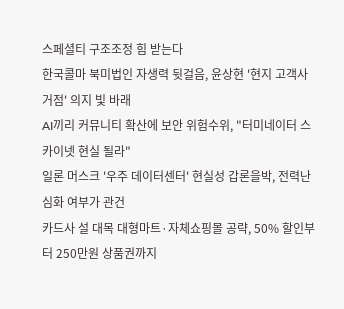스페셜티 구조조정 힘 받는다
한국콜마 북미법인 자생력 뒷걸음, 윤상현 '현지 고객사 거점' 의지 빛 바래
AI끼리 커뮤니티 확산에 보안 위험수위, "터미네이터 스카이넷 현실 될라"
일론 머스크 '우주 데이터센터' 현실성 갑론을박, 전력난 심화 여부가 관건
카드사 설 대목 대형마트·자체쇼핑몰 공략, 50% 할인부터 250만원 상품권까지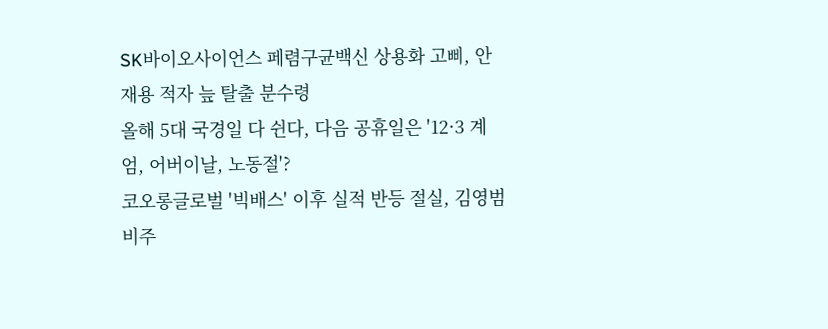SK바이오사이언스 페렴구균백신 상용화 고삐, 안재용 적자 늪 탈출 분수령
올해 5대 국경일 다 쉰다, 다음 공휴일은 '12·3 계엄, 어버이날, 노동절'?
코오롱글로벌 '빅배스' 이후 실적 반등 절실, 김영범 비주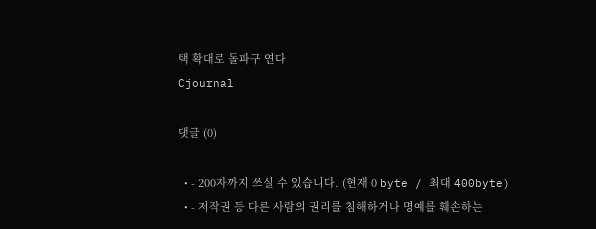택 확대로 돌파구 연다
Cjournal

댓글 (0)

  • - 200자까지 쓰실 수 있습니다. (현재 0 byte / 최대 400byte)
  • - 저작권 등 다른 사람의 권리를 침해하거나 명예를 훼손하는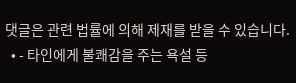댓글은 관련 법률에 의해 제재를 받을 수 있습니다.
  • - 타인에게 불쾌감을 주는 욕설 등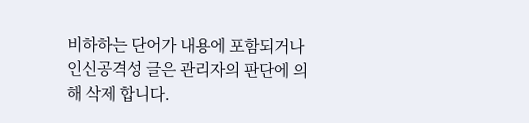비하하는 단어가 내용에 포함되거나 인신공격성 글은 관리자의 판단에 의해 삭제 합니다.